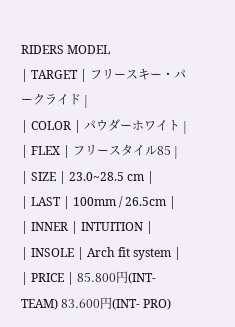RIDERS MODEL
| TARGET | フリースキー・パークライド |
| COLOR | パウダーホワイト |
| FLEX | フリースタイル85 |
| SIZE | 23.0~28.5 cm |
| LAST | 100mm / 26.5cm |
| INNER | INTUITION |
| INSOLE | Arch fit system |
| PRICE | 85.800円(INT- TEAM) 83.600円(INT- PRO)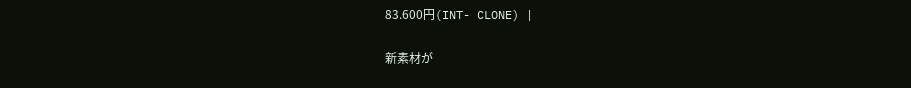83.600円(INT- CLONE) |

新素材が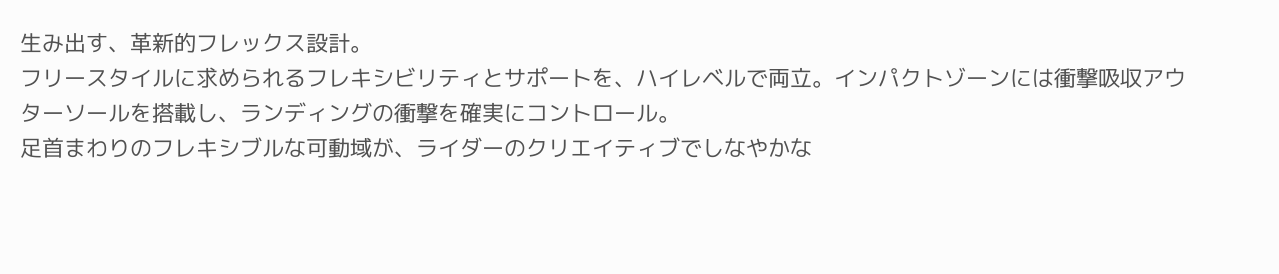生み出す、革新的フレックス設計。
フリースタイルに求められるフレキシビリティとサポートを、ハイレベルで両立。インパクトゾーンには衝撃吸収アウターソールを搭載し、ランディングの衝撃を確実にコントロール。
足首まわりのフレキシブルな可動域が、ライダーのクリエイティブでしなやかな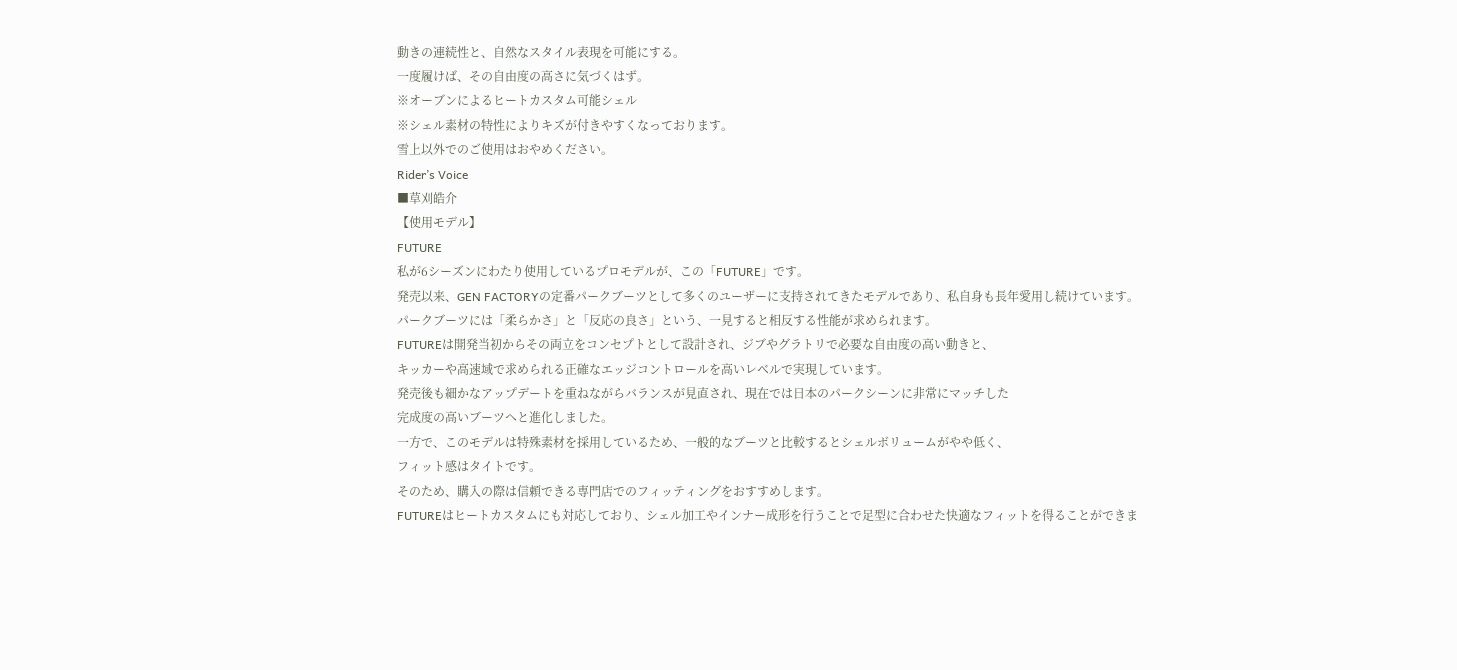動きの連続性と、自然なスタイル表現を可能にする。
一度履けば、その自由度の高さに気づくはず。
※オーブンによるヒートカスタム可能シェル
※シェル素材の特性によりキズが付きやすくなっております。
雪上以外でのご使用はおやめください。
Rider’s Voice
■草刈皓介
【使用モデル】
FUTURE
私が6シーズンにわたり使用しているプロモデルが、この「FUTURE」です。
発売以来、GEN FACTORYの定番パークブーツとして多くのユーザーに支持されてきたモデルであり、私自身も長年愛用し続けています。
パークブーツには「柔らかさ」と「反応の良さ」という、一見すると相反する性能が求められます。
FUTUREは開発当初からその両立をコンセプトとして設計され、ジブやグラトリで必要な自由度の高い動きと、
キッカーや高速域で求められる正確なエッジコントロールを高いレベルで実現しています。
発売後も細かなアップデートを重ねながらバランスが見直され、現在では日本のパークシーンに非常にマッチした
完成度の高いブーツへと進化しました。
一方で、このモデルは特殊素材を採用しているため、一般的なブーツと比較するとシェルボリュームがやや低く、
フィット感はタイトです。
そのため、購入の際は信頼できる専門店でのフィッティングをおすすめします。
FUTUREはヒートカスタムにも対応しており、シェル加工やインナー成形を行うことで足型に合わせた快適なフィットを得ることができま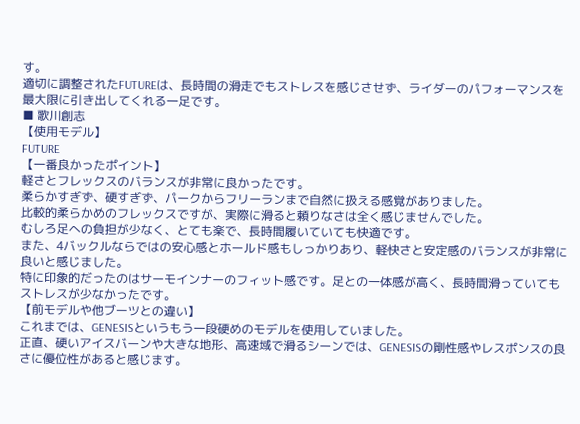す。
適切に調整されたFUTUREは、長時間の滑走でもストレスを感じさせず、ライダーのパフォーマンスを最大限に引き出してくれる一足です。
■ 歌川創志
【使用モデル】
FUTURE
【一番良かったポイント】
軽さとフレックスのバランスが非常に良かったです。
柔らかすぎず、硬すぎず、パークからフリーランまで自然に扱える感覚がありました。
比較的柔らかめのフレックスですが、実際に滑ると頼りなさは全く感じませんでした。
むしろ足への負担が少なく、とても楽で、長時間履いていても快適です。
また、4バックルならではの安心感とホールド感もしっかりあり、軽快さと安定感のバランスが非常に良いと感じました。
特に印象的だったのはサーモインナーのフィット感です。足との一体感が高く、長時間滑っていてもストレスが少なかったです。
【前モデルや他ブーツとの違い】
これまでは、GENESISというもう一段硬めのモデルを使用していました。
正直、硬いアイスバーンや大きな地形、高速域で滑るシーンでは、GENESISの剛性感やレスポンスの良さに優位性があると感じます。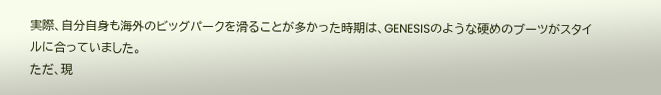実際、自分自身も海外のビッグパークを滑ることが多かった時期は、GENESISのような硬めのブーツがスタイルに合っていました。
ただ、現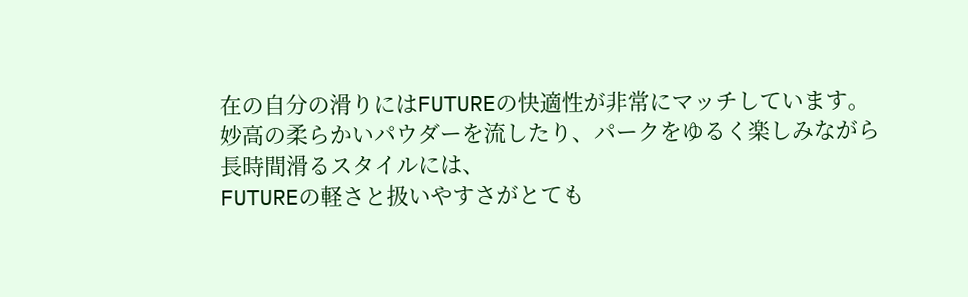在の自分の滑りにはFUTUREの快適性が非常にマッチしています。
妙高の柔らかいパウダーを流したり、パークをゆるく楽しみながら長時間滑るスタイルには、
FUTUREの軽さと扱いやすさがとても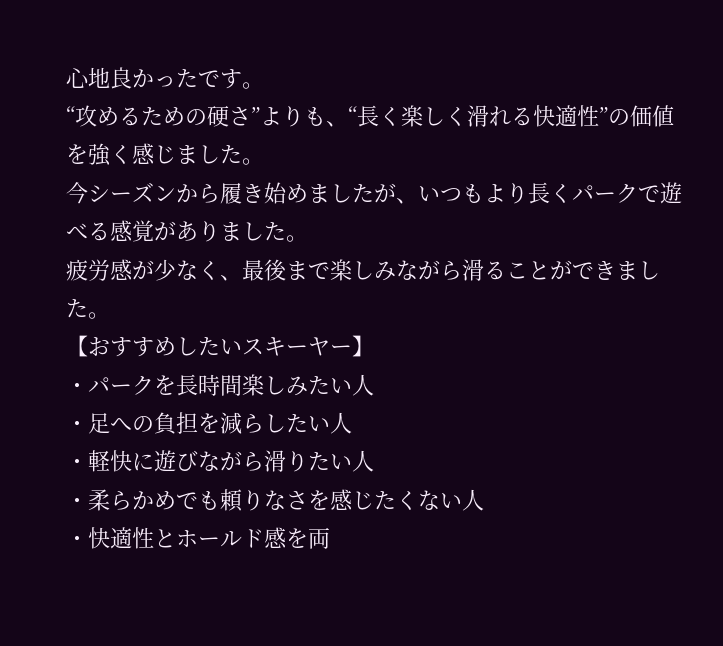心地良かったです。
“攻めるための硬さ”よりも、“長く楽しく滑れる快適性”の価値を強く感じました。
今シーズンから履き始めましたが、いつもより長くパークで遊べる感覚がありました。
疲労感が少なく、最後まで楽しみながら滑ることができました。
【おすすめしたいスキーヤー】
・パークを長時間楽しみたい人
・足への負担を減らしたい人
・軽快に遊びながら滑りたい人
・柔らかめでも頼りなさを感じたくない人
・快適性とホールド感を両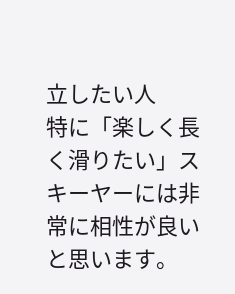立したい人
特に「楽しく長く滑りたい」スキーヤーには非常に相性が良いと思います。